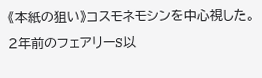《本紙の狙い》コスモネモシンを中心視した。2年前のフェアリーS以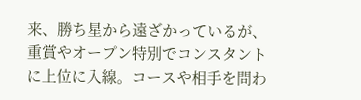来、勝ち星から遠ざかっているが、重賞やオープン特別でコンスタントに上位に入線。コースや相手を問わ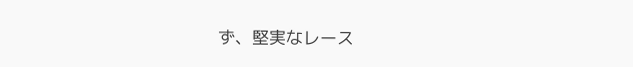ず、堅実なレース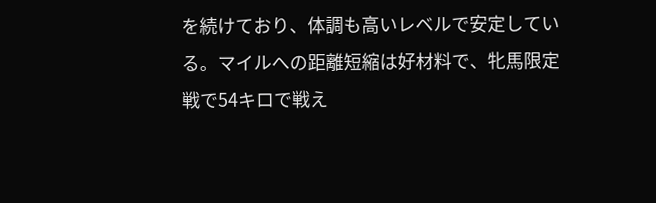を続けており、体調も高いレベルで安定している。マイルへの距離短縮は好材料で、牝馬限定戦で54キロで戦え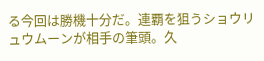る今回は勝機十分だ。連覇を狙うショウリュウムーンが相手の筆頭。久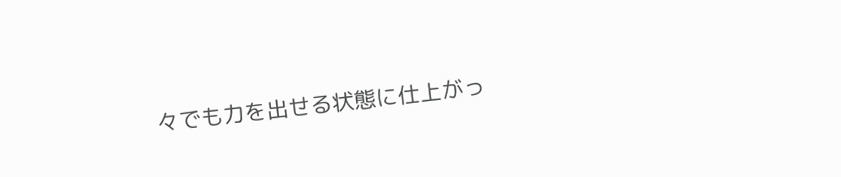々でも力を出せる状態に仕上がっ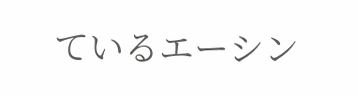ているエーシン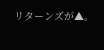リターンズが▲。